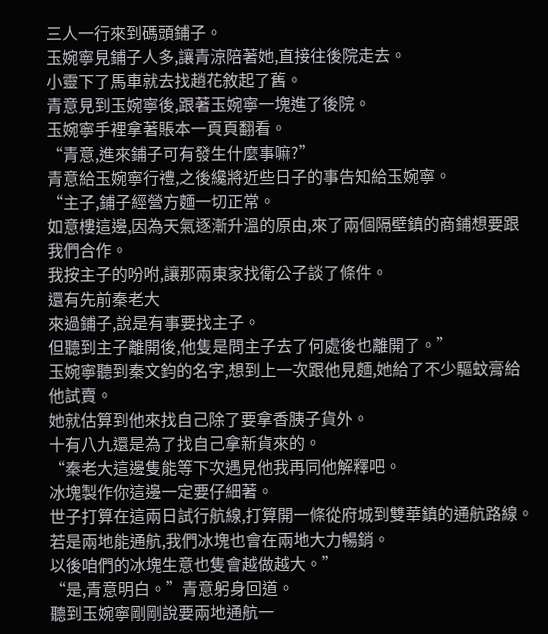三人一行來到碼頭鋪子。
玉婉寧見鋪子人多,讓青涼陪著她,直接往後院走去。
小靈下了馬車就去找趙花敘起了舊。
青意見到玉婉寧後,跟著玉婉寧一塊進了後院。
玉婉寧手裡拿著賬本一頁頁翻看。
“青意,進來鋪子可有發生什麼事嘛?”
青意給玉婉寧行禮,之後纔將近些日子的事告知給玉婉寧。
“主子,鋪子經營方麵一切正常。
如意樓這邊,因為天氣逐漸升溫的原由,來了兩個隔壁鎮的商鋪想要跟我們合作。
我按主子的吩咐,讓那兩東家找衛公子談了條件。
還有先前秦老大
來過鋪子,說是有事要找主子。
但聽到主子離開後,他隻是問主子去了何處後也離開了。”
玉婉寧聽到秦文鈞的名字,想到上一次跟他見麵,她給了不少驅蚊膏給他試賣。
她就估算到他來找自己除了要拿香胰子貨外。
十有八九還是為了找自己拿新貨來的。
“秦老大這邊隻能等下次遇見他我再同他解釋吧。
冰塊製作你這邊一定要仔細著。
世子打算在這兩日試行航線,打算開一條從府城到雙華鎮的通航路線。
若是兩地能通航,我們冰塊也會在兩地大力暢銷。
以後咱們的冰塊生意也隻會越做越大。”
“是,青意明白。”青意躬身回道。
聽到玉婉寧剛剛說要兩地通航一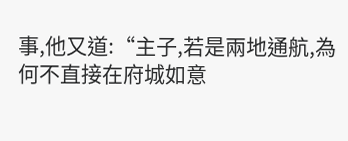事,他又道:“主子,若是兩地通航,為何不直接在府城如意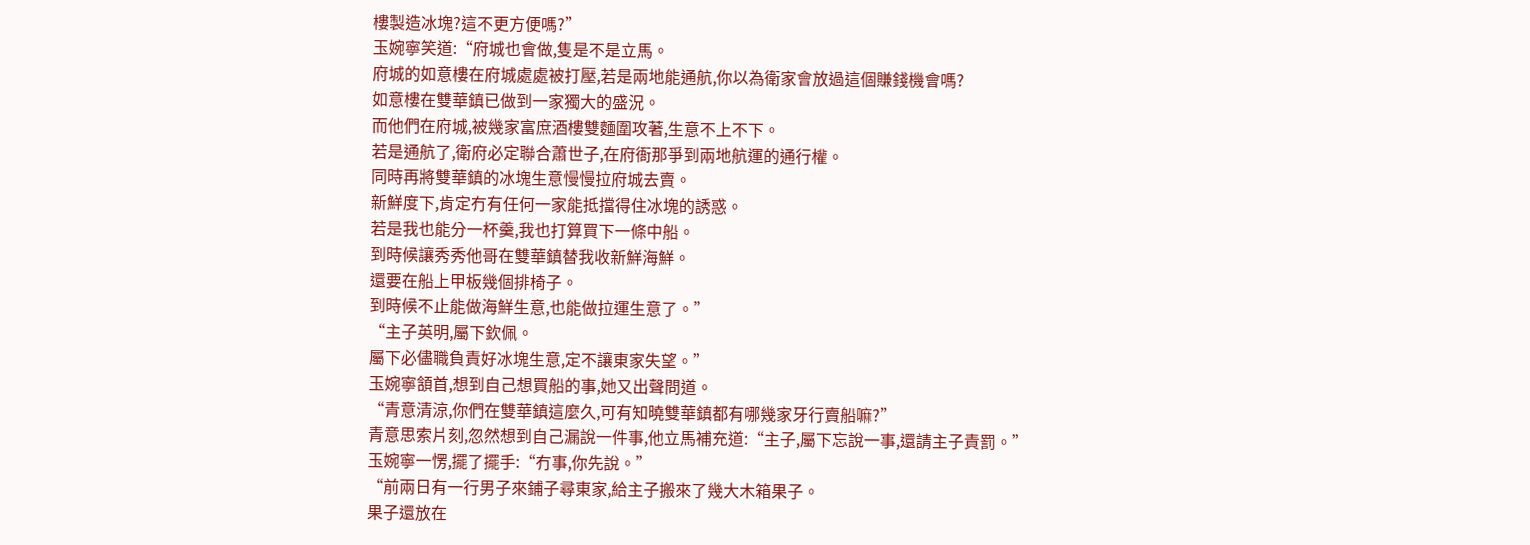樓製造冰塊?這不更方便嗎?”
玉婉寧笑道:“府城也會做,隻是不是立馬。
府城的如意樓在府城處處被打壓,若是兩地能通航,你以為衛家會放過這個賺錢機會嗎?
如意樓在雙華鎮已做到一家獨大的盛況。
而他們在府城,被幾家富庶酒樓雙麵圍攻著,生意不上不下。
若是通航了,衛府必定聯合蕭世子,在府衙那爭到兩地航運的通行權。
同時再將雙華鎮的冰塊生意慢慢拉府城去賣。
新鮮度下,肯定冇有任何一家能抵擋得住冰塊的誘惑。
若是我也能分一杯羹,我也打算買下一條中船。
到時候讓秀秀他哥在雙華鎮替我收新鮮海鮮。
還要在船上甲板幾個排椅子。
到時候不止能做海鮮生意,也能做拉運生意了。”
“主子英明,屬下欽佩。
屬下必儘職負責好冰塊生意,定不讓東家失望。”
玉婉寧頷首,想到自己想買船的事,她又出聲問道。
“青意清涼,你們在雙華鎮這麼久,可有知曉雙華鎮都有哪幾家牙行賣船嘛?”
青意思索片刻,忽然想到自己漏說一件事,他立馬補充道:“主子,屬下忘說一事,還請主子責罰。”
玉婉寧一愣,擺了擺手:“冇事,你先說。”
“前兩日有一行男子來鋪子尋東家,給主子搬來了幾大木箱果子。
果子還放在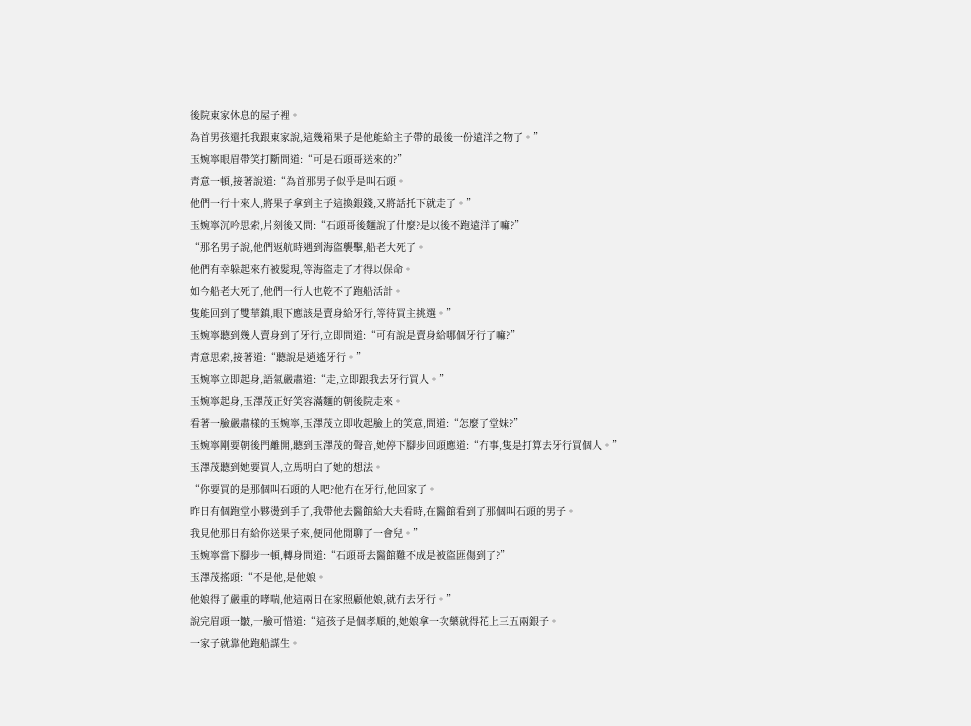後院東家休息的屋子裡。
為首男孩還托我跟東家說,這幾箱果子是他能給主子帶的最後一份遠洋之物了。”
玉婉寧眼眉帶笑打斷問道:“可是石頭哥送來的?”
青意一頓,接著說道:“為首那男子似乎是叫石頭。
他們一行十來人,將果子拿到主子這換銀錢,又將話托下就走了。”
玉婉寧沉吟思索,片刻後又問:“石頭哥後麵說了什麼?是以後不跑遠洋了嘛?”
“那名男子說,他們返航時遇到海盜襲擊,船老大死了。
他們有幸躲起來冇被髮現,等海盜走了才得以保命。
如今船老大死了,他們一行人也乾不了跑船活計。
隻能回到了雙華鎮,眼下應該是賣身給牙行,等待買主挑選。”
玉婉寧聽到幾人賣身到了牙行,立即問道:“可有說是賣身給哪個牙行了嘛?”
青意思索,接著道:“聽說是逍遙牙行。”
玉婉寧立即起身,語氣嚴肅道:“走,立即跟我去牙行買人。”
玉婉寧起身,玉澤茂正好笑容滿麵的朝後院走來。
看著一臉嚴肅樣的玉婉寧,玉澤茂立即收起臉上的笑意,問道:“怎麼了堂妹?”
玉婉寧剛要朝後門離開,聽到玉澤茂的聲音,她停下腳步回頭應道:“冇事,隻是打算去牙行買個人。”
玉澤茂聽到她要買人,立馬明白了她的想法。
“你要買的是那個叫石頭的人吧?他冇在牙行,他回家了。
昨日有個跑堂小夥燙到手了,我帶他去醫館給大夫看時,在醫館看到了那個叫石頭的男子。
我見他那日有給你送果子來,便同他閒聊了一會兒。”
玉婉寧當下腳步一頓,轉身問道:“石頭哥去醫館難不成是被盜匪傷到了?”
玉澤茂搖頭:“不是他,是他娘。
他娘得了嚴重的哮喘,他這兩日在家照顧他娘,就冇去牙行。”
說完眉頭一皺,一臉可惜道:“這孩子是個孝順的,她娘拿一次藥就得花上三五兩銀子。
一家子就靠他跑船謀生。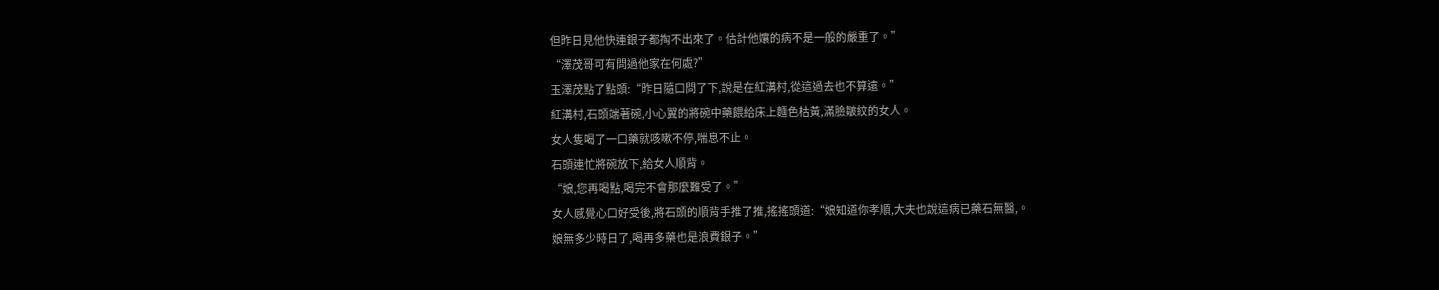但昨日見他快連銀子都掏不出來了。估計他孃的病不是一般的嚴重了。”
“澤茂哥可有問過他家在何處?”
玉澤茂點了點頭:“昨日隨口問了下,說是在紅溝村,從這過去也不算遠。”
紅溝村,石頭端著碗,小心翼的將碗中藥餵給床上麵色枯黃,滿臉皺紋的女人。
女人隻喝了一口藥就咳嗽不停,喘息不止。
石頭連忙將碗放下,給女人順背。
“娘,您再喝點,喝完不會那麼難受了。”
女人感覺心口好受後,將石頭的順背手推了推,搖搖頭道:“娘知道你孝順,大夫也說這病已藥石無醫,。
娘無多少時日了,喝再多藥也是浪費銀子。”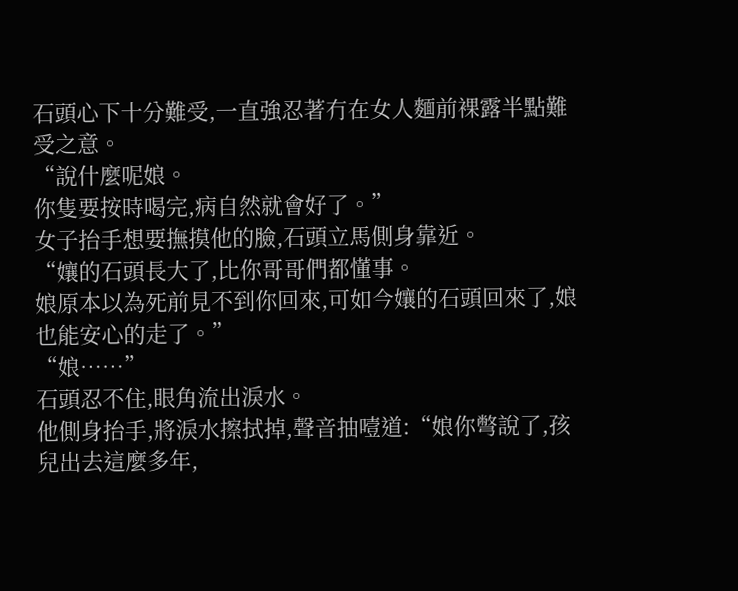石頭心下十分難受,一直強忍著冇在女人麵前裸露半點難受之意。
“說什麼呢娘。
你隻要按時喝完,病自然就會好了。”
女子抬手想要撫摸他的臉,石頭立馬側身靠近。
“孃的石頭長大了,比你哥哥們都懂事。
娘原本以為死前見不到你回來,可如今孃的石頭回來了,娘也能安心的走了。”
“娘……”
石頭忍不住,眼角流出淚水。
他側身抬手,將淚水擦拭掉,聲音抽噎道:“娘你彆說了,孩兒出去這麼多年,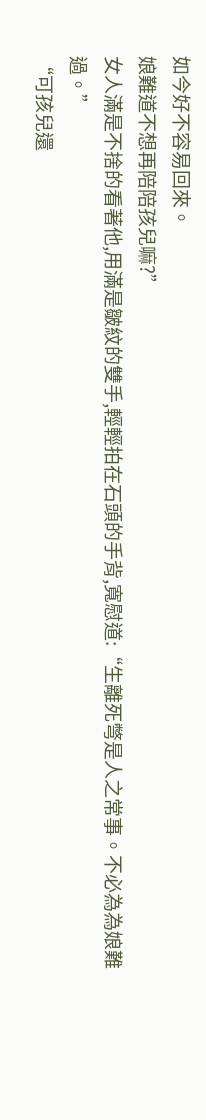如今好不容易回來。
娘難道不想再陪陪孩兒嘛?”
女人滿是不捨的看著他,用滿是皺紋的雙手,輕輕拍在石頭的手背,寬慰道:“生離死彆是人之常事。不必為為娘難過。”
“可孩兒還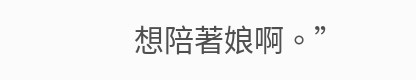想陪著娘啊。”